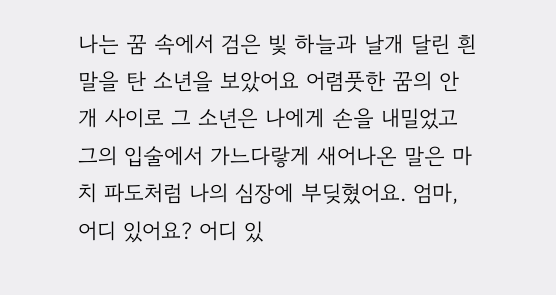나는 꿈 속에서 검은 빛 하늘과 날개 달린 흰 말을 탄 소년을 보았어요 어렴풋한 꿈의 안개 사이로 그 소년은 나에게 손을 내밀었고 그의 입술에서 가느다랗게 새어나온 말은 마치 파도처럼 나의 심장에 부딪혔어요. 엄마, 어디 있어요? 어디 있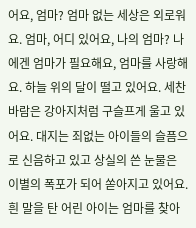어요, 엄마? 엄마 없는 세상은 외로워요. 엄마, 어디 있어요, 나의 엄마? 나에겐 엄마가 필요해요, 엄마를 사랑해요. 하늘 위의 달이 떨고 있어요. 세찬 바람은 강아지처럼 구슬프게 울고 있어요. 대지는 죄없는 아이들의 슬픔으로 신음하고 있고 상실의 쓴 눈물은 이별의 폭포가 되어 쏟아지고 있어요. 흰 말을 탄 어린 아이는 엄마를 찾아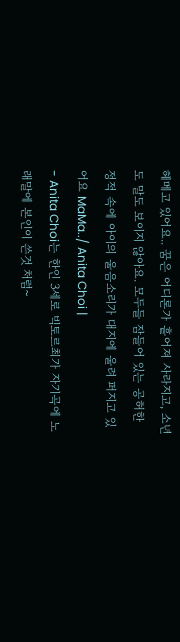헤메고 있어요.. 꿈은 어디론가 흩어져 사라지고, 소년도 말도 보이지 않아요. 모두들 잠들어 있는 공허한 정적 속에 아이의 울음소리가 대지에 울려 퍼지고 있어요 MaMa../ Anita Choi |
- Anita Choi는 한인 3세로 빅토르최가 자기곡에 노래말에 본인이 쓴것 처럼~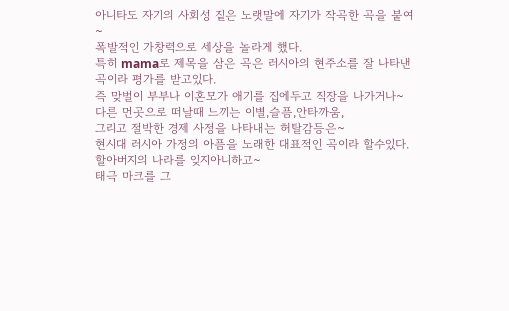아니타도 자기의 사회성 짙은 노랫말에 자기가 작곡한 곡을 붙여~
폭발적인 가창력으로 세상을 놀라게 했다.
특히 mama로 제목을 삼은 곡은 러시아의 현주소를 잘 나타낸 곡이라 평가를 받고있다.
즉 맞벌이 부부나 이혼모가 애기를 집에두고 직장을 나가거나~
다른 먼곳으로 떠날때 느끼는 이별,슬픔,안타까움,
그리고 절박한 경제 사정을 나타내는 허탈감등은~
현시대 러시아 가정의 아픔을 노래한 대표적인 곡이라 할수있다.
할아버지의 나라를 잊지아니하고~
태극 마크를 그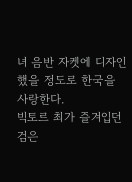녀 음반 자켓에 디자인 했을 정도로 한국을 사랑한다.
빅토르 최가 즐겨입던 검은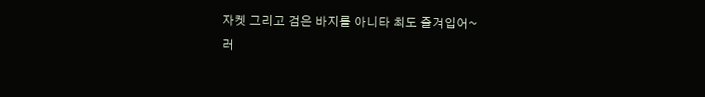자켓 그리고 검은 바지를 아니타 최도 즐겨입어~
러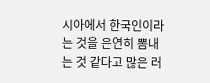시아에서 한국인이라는 것을 은연히 뽐내는 것 같다고 많은 러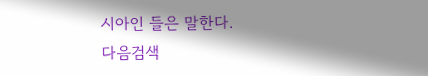시아인 들은 말한다.
다음검색